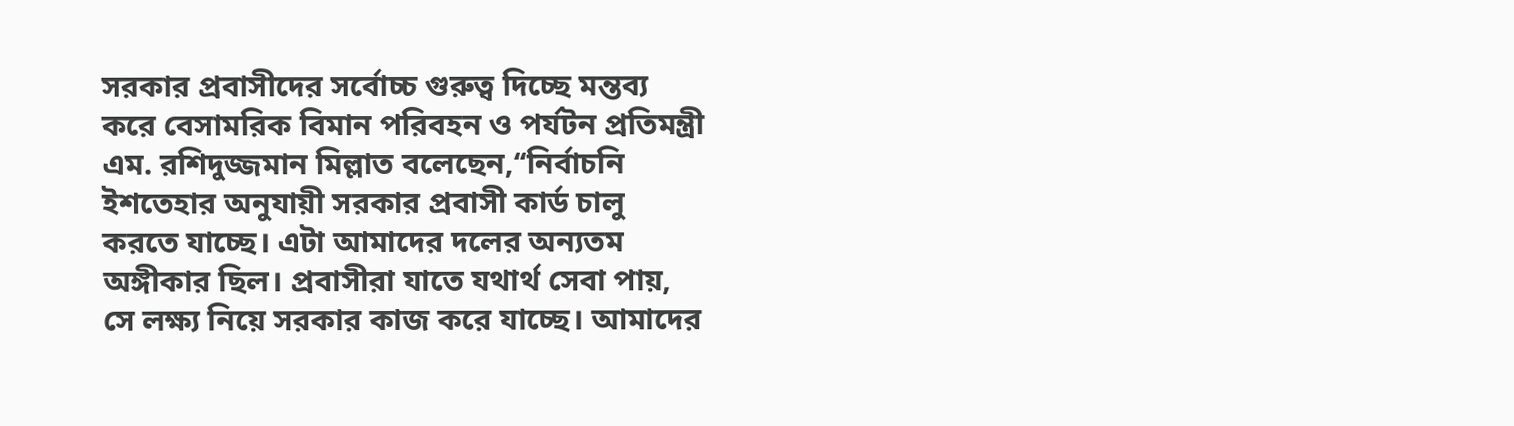সরকার প্রবাসীদের সর্বোচ্চ গুরুত্ব দিচ্ছে মন্তব্য করে বেসামরিক বিমান পরিবহন ও পর্যটন প্রতিমন্ত্রী এম. রশিদুজ্জমান মিল্লাত বলেছেন,‘‘নির্বাচনি ইশতেহার অনুযায়ী সরকার প্রবাসী কার্ড চালু করতে যাচ্ছে। এটা আমাদের দলের অন্যতম অঙ্গীকার ছিল। প্রবাসীরা যাতে যথার্থ সেবা পায়, সে লক্ষ্য নিয়ে সরকার কাজ করে যাচ্ছে। আমাদের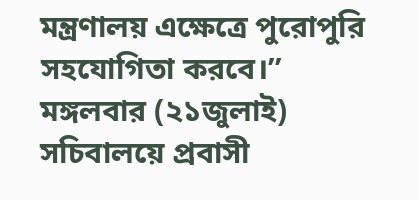মন্ত্রণালয় এক্ষেত্রে পুরোপুরি সহযোগিতা করবে।’’
মঙ্গলবার (২১জুলাই) সচিবালয়ে প্রবাসী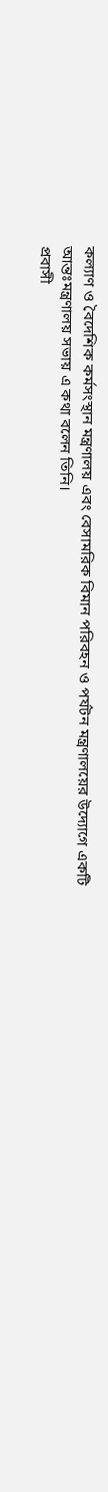কল্যাণ ও বৈদেশিক কর্মসংস্থান মন্ত্রণালয় এবং বেসামরিক বিমান পরিবহন ও পর্যটন মন্ত্রণালয়ের উদ্যোগে একটি আন্তঃমন্ত্রণালয় সভায় এ কথা বলেন তিনি।
প্রবাসী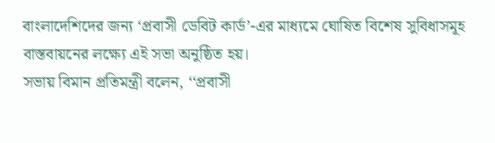বাংলাদেশিদের জন্য ‘প্রবাসী ডেবিট কার্ড’-এর মাধ্যমে ঘোষিত বিশেষ সুবিধাসমূহ বাস্তবায়নের লক্ষ্যে এই সভা অনুষ্ঠিত হয়।
সভায় বিমান প্রতিমন্ত্রী বলেন, ‘‘প্রবাসী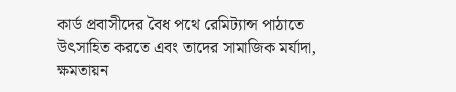কার্ড প্রবাসীদের বৈধ পথে রেমিট্যান্স পাঠাতে উৎসাহিত করতে এবং তাদের সামাজিক মর্যাদা, ক্ষমতায়ন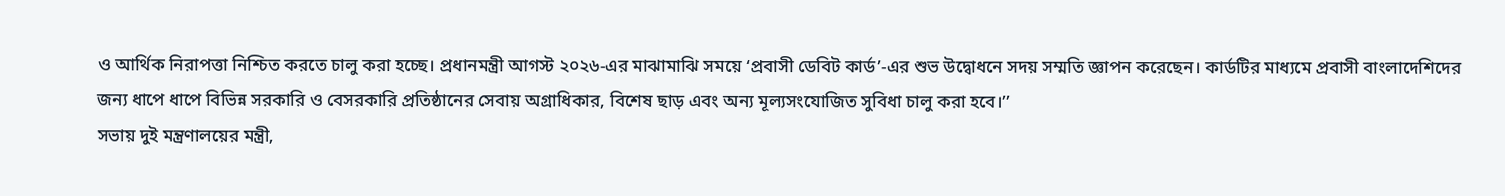ও আর্থিক নিরাপত্তা নিশ্চিত করতে চালু করা হচ্ছে। প্রধানমন্ত্রী আগস্ট ২০২৬-এর মাঝামাঝি সময়ে ‘প্রবাসী ডেবিট কার্ড’-এর শুভ উদ্বোধনে সদয় সম্মতি জ্ঞাপন করেছেন। কার্ডটির মাধ্যমে প্রবাসী বাংলাদেশিদের জন্য ধাপে ধাপে বিভিন্ন সরকারি ও বেসরকারি প্রতিষ্ঠানের সেবায় অগ্রাধিকার, বিশেষ ছাড় এবং অন্য মূল্যসংযোজিত সুবিধা চালু করা হবে।’’
সভায় দুই মন্ত্রণালয়ের মন্ত্রী,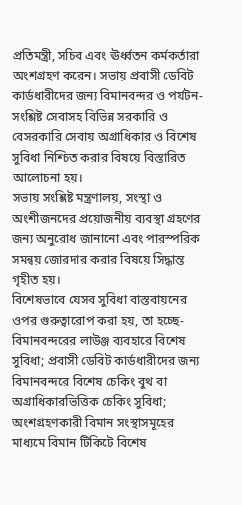প্রতিমন্ত্রী, সচিব এবং ঊর্ধ্বতন কর্মকর্তারা অংশগ্রহণ করেন। সভায় প্রবাসী ডেবিট কার্ডধারীদের জন্য বিমানবন্দর ও পর্যটন-সংশ্লিষ্ট সেবাসহ বিভিন্ন সরকারি ও বেসরকারি সেবায় অগ্রাধিকার ও বিশেষ সুবিধা নিশ্চিত করার বিষয়ে বিস্তারিত আলোচনা হয়।
সভায় সংশ্লিষ্ট মন্ত্রণালয়, সংস্থা ও অংশীজনদের প্রয়োজনীয় ব্যবস্থা গ্রহণের জন্য অনুরোধ জানানো এবং পারস্পরিক সমন্বয় জোরদার করার বিষয়ে সিদ্ধান্ত গৃহীত হয়।
বিশেষভাবে যেসব সুবিধা বাস্তবায়নের ওপর গুরুত্বারোপ করা হয়, তা হচ্ছে- বিমানবন্দরের লাউঞ্জ ব্যবহারে বিশেষ সুবিধা; প্রবাসী ডেবিট কার্ডধারীদের জন্য বিমানবন্দরে বিশেষ চেকিং বুথ বা অগ্রাধিকারভিত্তিক চেকিং সুবিধা; অংশগ্রহণকারী বিমান সংস্থাসমূহের মাধ্যমে বিমান টিকিটে বিশেষ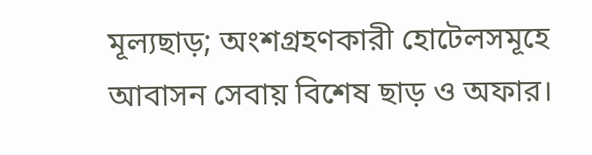মূল্যছাড়; অংশগ্রহণকারী হোটেলসমূহে আবাসন সেবায় বিশেষ ছাড় ও অফার।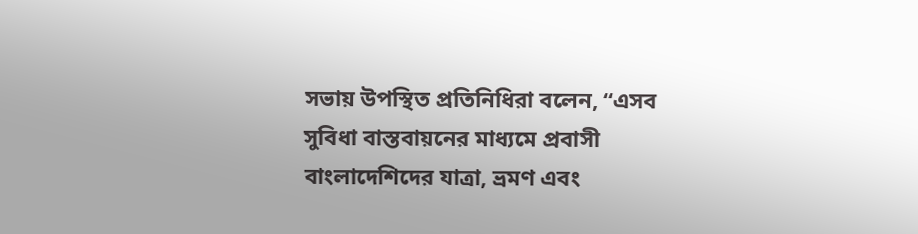সভায় উপস্থিত প্রতিনিধিরা বলেন, ‘‘এসব সুবিধা বাস্তবায়নের মাধ্যমে প্রবাসী বাংলাদেশিদের যাত্রা, ভ্রমণ এবং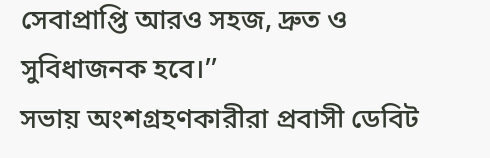সেবাপ্রাপ্তি আরও সহজ, দ্রুত ও সুবিধাজনক হবে।’’
সভায় অংশগ্রহণকারীরা প্রবাসী ডেবিট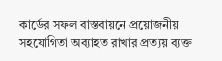কার্ডের সফল বাস্তবায়নে প্রয়োজনীয় সহযোগিতা অব্যাহত রাখার প্রত্যয় ব্যক্ত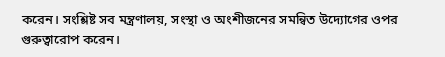করেন। সংশ্লিষ্ট সব মন্ত্রণালয়, সংস্থা ও অংশীজনের সমন্বিত উদ্যোগের ওপর গুরুত্বারোপ করেন।